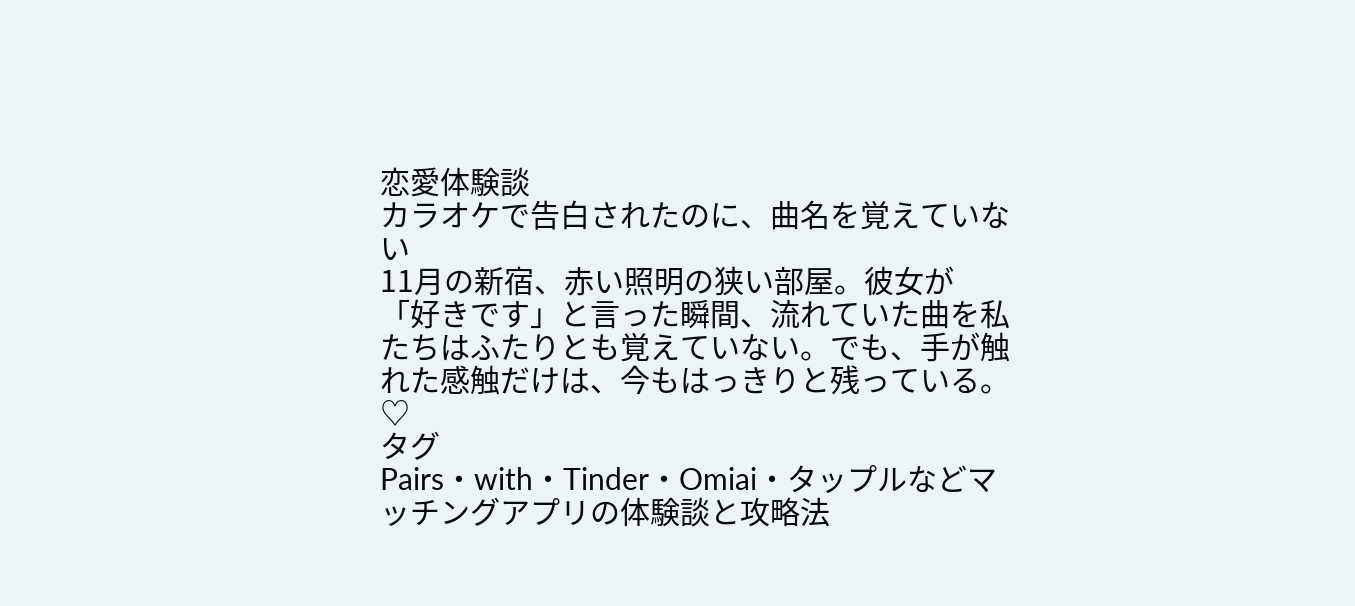恋愛体験談
カラオケで告白されたのに、曲名を覚えていない
11月の新宿、赤い照明の狭い部屋。彼女が「好きです」と言った瞬間、流れていた曲を私たちはふたりとも覚えていない。でも、手が触れた感触だけは、今もはっきりと残っている。
♡
タグ
Pairs・with・Tinder・Omiai・タップルなどマッチングアプリの体験談と攻略法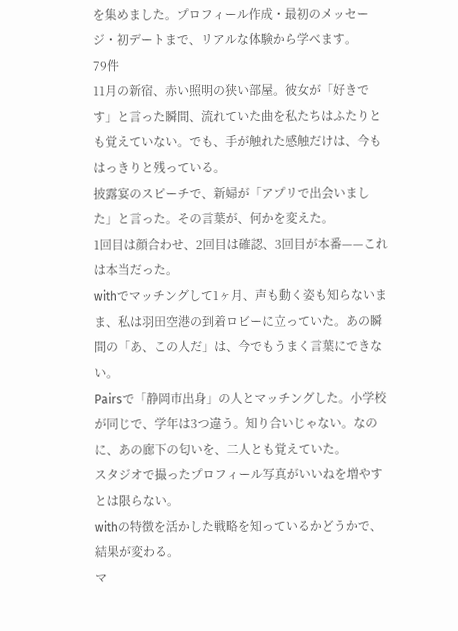を集めました。プロフィール作成・最初のメッセージ・初デートまで、リアルな体験から学べます。
79件
11月の新宿、赤い照明の狭い部屋。彼女が「好きです」と言った瞬間、流れていた曲を私たちはふたりとも覚えていない。でも、手が触れた感触だけは、今もはっきりと残っている。
披露宴のスピーチで、新婦が「アプリで出会いました」と言った。その言葉が、何かを変えた。
1回目は顔合わせ、2回目は確認、3回目が本番——これは本当だった。
withでマッチングして1ヶ月、声も動く姿も知らないまま、私は羽田空港の到着ロビーに立っていた。あの瞬間の「あ、この人だ」は、今でもうまく言葉にできない。
Pairsで「静岡市出身」の人とマッチングした。小学校が同じで、学年は3つ違う。知り合いじゃない。なのに、あの廊下の匂いを、二人とも覚えていた。
スタジオで撮ったプロフィール写真がいいねを増やすとは限らない。
withの特徴を活かした戦略を知っているかどうかで、結果が変わる。
マ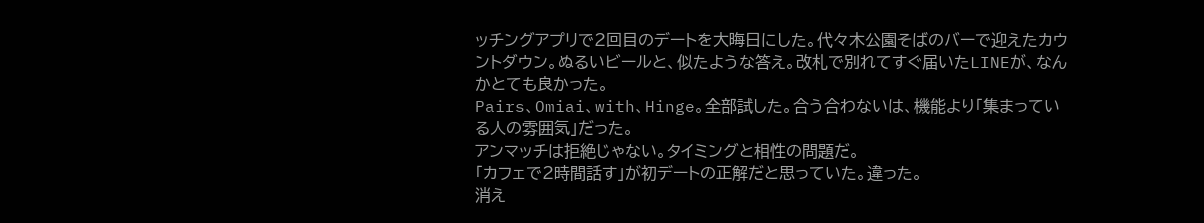ッチングアプリで2回目のデートを大晦日にした。代々木公園そばのバーで迎えたカウントダウン。ぬるいビールと、似たような答え。改札で別れてすぐ届いたLINEが、なんかとても良かった。
Pairs、Omiai、with、Hinge。全部試した。合う合わないは、機能より「集まっている人の雰囲気」だった。
アンマッチは拒絶じゃない。タイミングと相性の問題だ。
「カフェで2時間話す」が初デートの正解だと思っていた。違った。
消え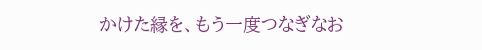かけた縁を、もう一度つなぎなお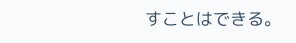すことはできる。